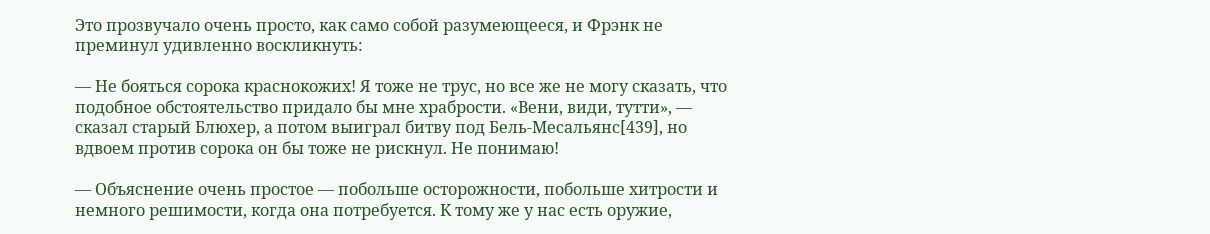Это прозвучало очень просто, как само собой разумеющееся, и Фрэнк не преминул удивленно воскликнуть:

— Не бояться сорока краснокожих! Я тоже не трус, но все же не могу сказать, что подобное обстоятельство придало бы мне храбрости. «Вени, види, тутти», — сказал старый Блюхер, а потом выиграл битву под Бель-Месальянс[439], но вдвоем против сорока он бы тоже не рискнул. Не понимаю!

— Объяснение очень простое — побольше осторожности, побольше хитрости и немного решимости, когда она потребуется. К тому же у нас есть оружие,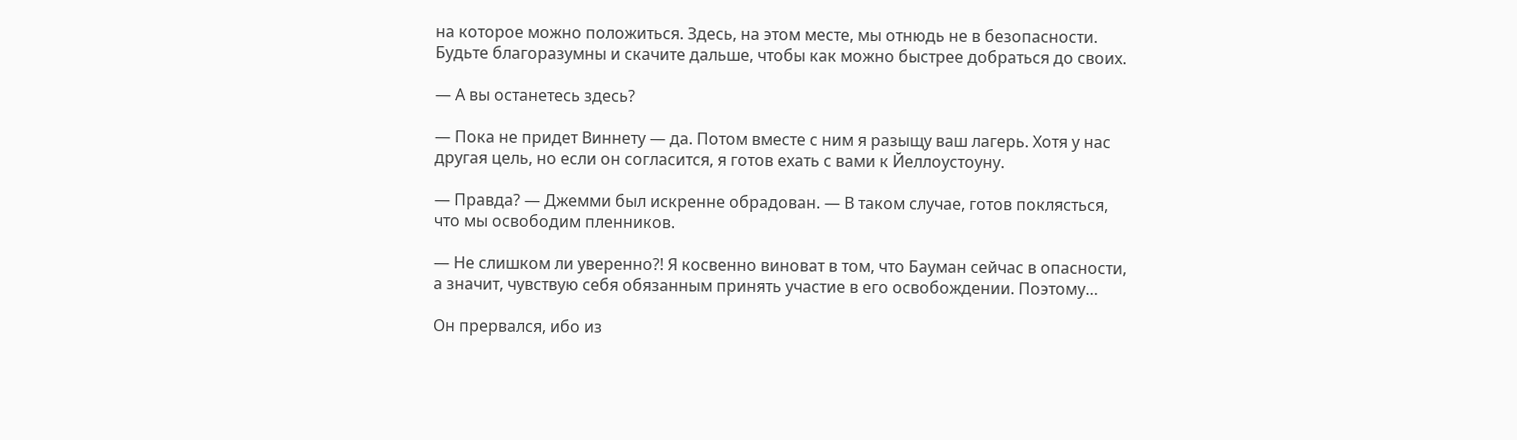на которое можно положиться. Здесь, на этом месте, мы отнюдь не в безопасности. Будьте благоразумны и скачите дальше, чтобы как можно быстрее добраться до своих.

— А вы останетесь здесь?

— Пока не придет Виннету — да. Потом вместе с ним я разыщу ваш лагерь. Хотя у нас другая цель, но если он согласится, я готов ехать с вами к Йеллоустоуну.

— Правда? — Джемми был искренне обрадован. — В таком случае, готов поклясться, что мы освободим пленников.

— Не слишком ли уверенно?! Я косвенно виноват в том, что Бауман сейчас в опасности, а значит, чувствую себя обязанным принять участие в его освобождении. Поэтому…

Он прервался, ибо из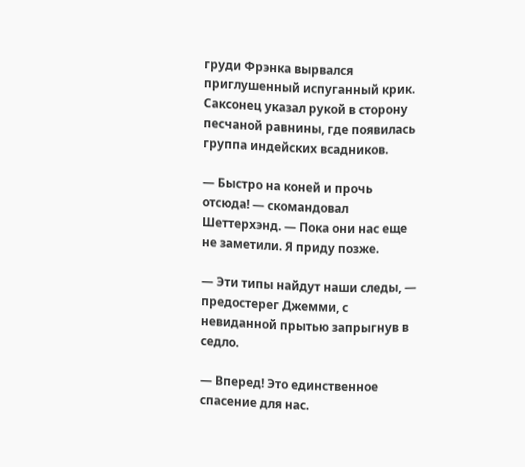груди Фрэнка вырвался приглушенный испуганный крик. Саксонец указал рукой в сторону песчаной равнины, где появилась группа индейских всадников.

— Быстро на коней и прочь отсюда! — скомандовал Шеттерхэнд. — Пока они нас еще не заметили. Я приду позже.

— Эти типы найдут наши следы, — предостерег Джемми, с невиданной прытью запрыгнув в седло.

— Вперед! Это единственное спасение для нас.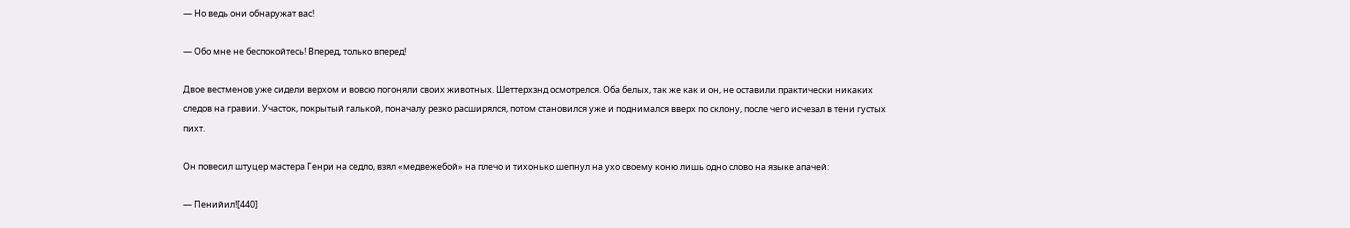— Но ведь они обнаружат вас!

— Обо мне не беспокойтесь! Вперед, только вперед!

Двое вестменов уже сидели верхом и вовсю погоняли своих животных. Шеттерхзнд осмотрелся. Оба белых, так же как и он, не оставили практически никаких следов на гравии. Участок, покрытый галькой, поначалу резко расширялся, потом становился уже и поднимался вверх по склону, после чего исчезал в тени густых пихт.

Он повесил штуцер мастера Генри на седло, взял «медвежебой» на плечо и тихонько шепнул на ухо своему коню лишь одно слово на языке апачей:

— Пенийил![440]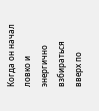Когда он начал ловко и энергично взбираться вверх по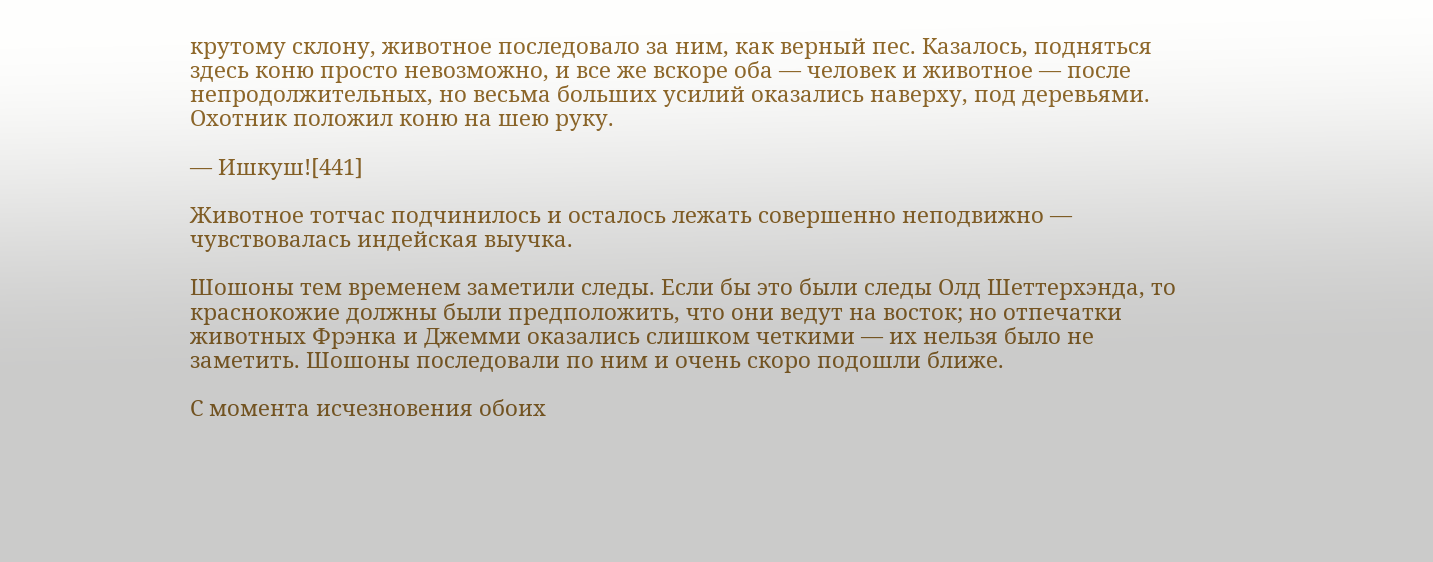крутому склону, животное последовало за ним, как верный пес. Казалось, подняться здесь коню просто невозможно, и все же вскоре оба — человек и животное — после непродолжительных, но весьма больших усилий оказались наверху, под деревьями. Охотник положил коню на шею руку.

— Ишкуш![441]

Животное тотчас подчинилось и осталось лежать совершенно неподвижно — чувствовалась индейская выучка.

Шошоны тем временем заметили следы. Если бы это были следы Олд Шеттерхэнда, то краснокожие должны были предположить, что они ведут на восток; но отпечатки животных Фрэнка и Джемми оказались слишком четкими — их нельзя было не заметить. Шошоны последовали по ним и очень скоро подошли ближе.

С момента исчезновения обоих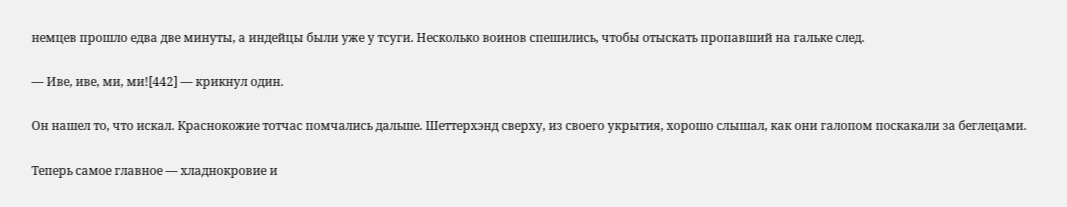немцев прошло едва две минуты, а индейцы были уже у тсуги. Несколько воинов спешились, чтобы отыскать пропавший на гальке след.

— Иве, иве, ми, ми![442] — крикнул один.

Он нашел то, что искал. Краснокожие тотчас помчались дальше. Шеттерхэнд сверху, из своего укрытия, хорошо слышал, как они галопом поскакали за беглецами.

Теперь самое главное — хладнокровие и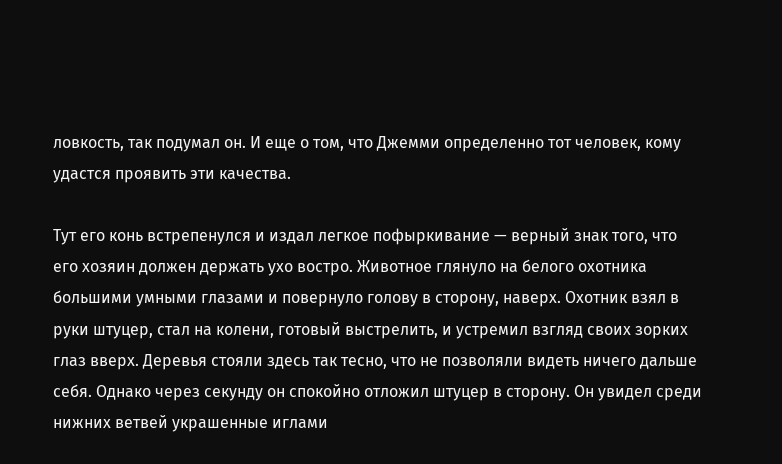ловкость, так подумал он. И еще о том, что Джемми определенно тот человек, кому удастся проявить эти качества.

Тут его конь встрепенулся и издал легкое пофыркивание — верный знак того, что его хозяин должен держать ухо востро. Животное глянуло на белого охотника большими умными глазами и повернуло голову в сторону, наверх. Охотник взял в руки штуцер, стал на колени, готовый выстрелить, и устремил взгляд своих зорких глаз вверх. Деревья стояли здесь так тесно, что не позволяли видеть ничего дальше себя. Однако через секунду он спокойно отложил штуцер в сторону. Он увидел среди нижних ветвей украшенные иглами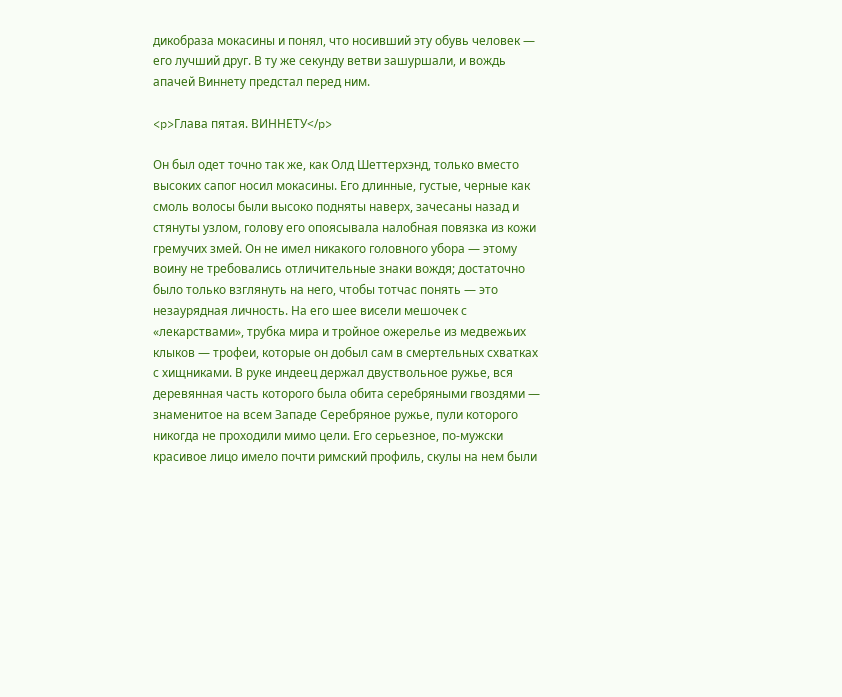дикобраза мокасины и понял, что носивший эту обувь человек — его лучший друг. В ту же секунду ветви зашуршали, и вождь апачей Виннету предстал перед ним.

<p>Глава пятая. ВИННЕТУ</p>

Он был одет точно так же, как Олд Шеттерхэнд, только вместо высоких сапог носил мокасины. Его длинные, густые, черные как смоль волосы были высоко подняты наверх, зачесаны назад и стянуты узлом, голову его опоясывала налобная повязка из кожи гремучих змей. Он не имел никакого головного убора — этому воину не требовались отличительные знаки вождя; достаточно было только взглянуть на него, чтобы тотчас понять — это незаурядная личность. На его шее висели мешочек с «лекарствами», трубка мира и тройное ожерелье из медвежьих клыков — трофеи, которые он добыл сам в смертельных схватках с хищниками. В руке индеец держал двуствольное ружье, вся деревянная часть которого была обита серебряными гвоздями — знаменитое на всем Западе Серебряное ружье, пули которого никогда не проходили мимо цели. Его серьезное, по-мужски красивое лицо имело почти римский профиль, скулы на нем были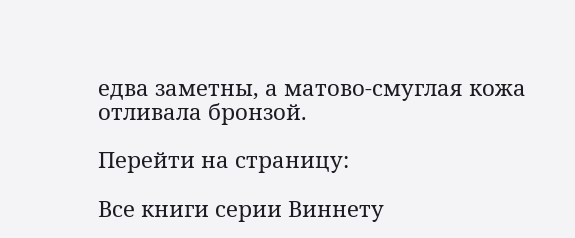едва заметны, а матово-смуглая кожа отливала бронзой.

Перейти на страницу:

Все книги серии Виннету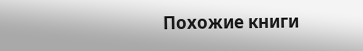Похожие книги